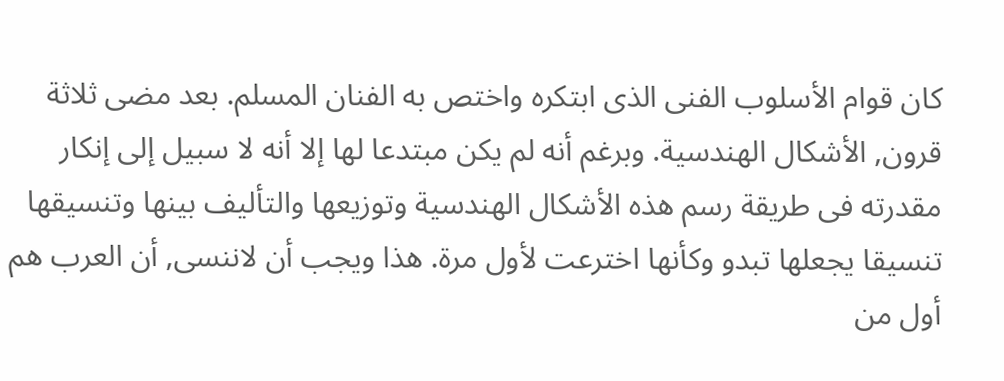كان قوام الأسلوب الفنى الذى ابتكره واختص به الفنان المسلم. بعد مضى ثلاثة قرون, الأشكال الهندسية. وبرغم أنه لم يكن مبتدعا لها إلا أنه لا سبيل إلى إنكار مقدرته فى طريقة رسم هذه الأشكال الهندسية وتوزيعها والتأليف بينها وتنسيقها تنسيقا يجعلها تبدو وكأنها اخترعت لأول مرة. هذا ويجب أن لاننسى, أن العرب هم أول من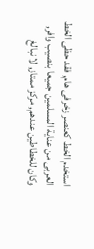استخدم الخط كعنصر زخرفى هام, فقد حظى الخط العربى من عناية المسلمين جميعا بنصيب وافر, وكان للخطاطين عندهم, مركز ممتاز, لا نبالغ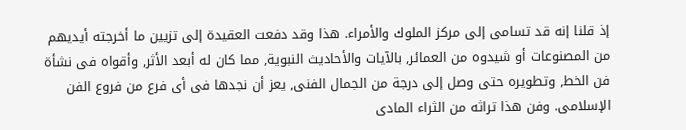إذ قلنا إنه قد تسامى إلى مركز الملوك والأمراء. هذا وقد دفعت العقيدة إلى تزيين ما أخرجته أيديهم من المصنوعات أو شيدوه من العمائر, بالآيات والأحاديث النبوية, مما كان له أبعد الأثر, وأقواه فى نشأة فن الخط, وتطويره حتى وصل إلى درجة من الجمال الفنى, يعز أن نجدها فى أى فرع من فروع الفن الإسلامى. وفن هذا تراثه من الثراء المادى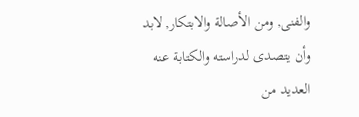والفنى, ومن الأصالة والابتكار, لابد وأن يتصدى لدراسته والكتابة عنه العديد من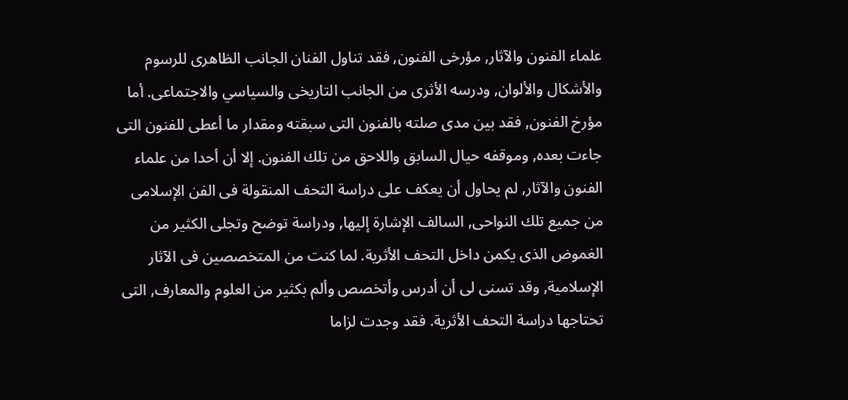علماء الفنون والآثار, مؤرخى الفنون, فقد تناول الفنان الجانب الظاهرى للرسوم والأشكال والألوان, ودرسه الأثرى من الجانب التاريخى والسياسي والاجتماعى. أما مؤرخ الفنون, فقد بين مدى صلته بالفنون التى سبقته ومقدار ما أعطى للفنون التى جاءت بعده, وموقفه حيال السابق واللاحق من تلك الفنون. إلا أن أحدا من علماء الفنون والآثار, لم يحاول أن يعكف على دراسة التحف المنقولة فى الفن الإسلامى من جميع تلك النواحى, السالف الإشارة إليها, ودراسة توضح وتجلى الكثير من الغموض الذى يكمن داخل التحف الأثرية. لما كنت من المتخصصين فى الآثار الإسلامية, وقد تسنى لى أن أدرس وأتخصص وألم بكثير من العلوم والمعارف, التى تحتاجها دراسة التحف الأثرية. فقد وجدت لزاما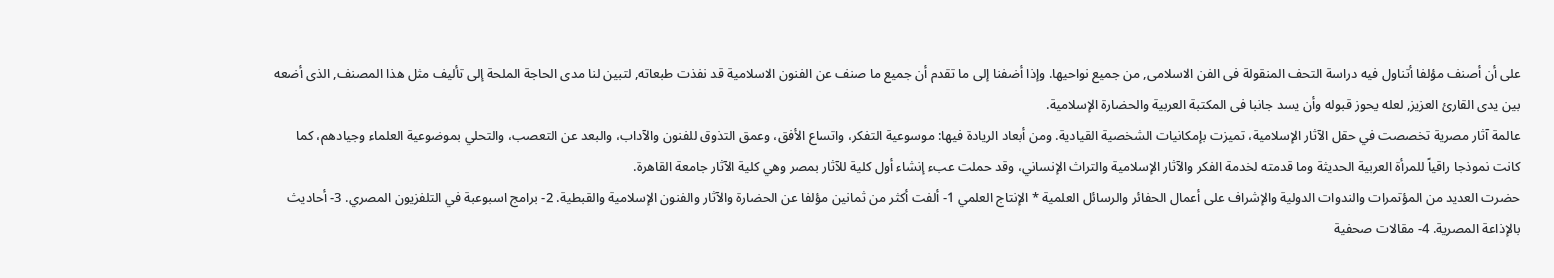على أن أصنف مؤلفا أتناول فيه دراسة التحف المنقولة فى الفن الاسلامى, من جميع نواحيها. وإذا أضفنا إلى ما تقدم أن جميع ما صنف عن الفنون الاسلامية قد نفذت طبعاته, لتبين لنا مدى الحاجة الملحة إلى تأليف مثل هذا المصنف, الذى أضعه بين يدى القارئ العزيز, لعله يحوز قبوله وأن يسد جانبا فى المكتبة العربية والحضارة الإسلامية.
عالمة آثار مصرية تخصصت في حقل الآثار الإسلامية، تميزت بإمكانيات الشخصية القيادية. ومن أبعاد الريادة فيها: موسوعية التفكر، واتساع الأفق، وعمق التذوق للفنون والآداب، والبعد عن التعصب، والتحلي بموضوعية العلماء وجيادهم، كما كانت نموذجا راقياً للمرأة العربية الحديثة وما قدمته لخدمة الفكر والآثار الإسلامية والتراث الإنساني، وقد حملت عبء إنشاء أول كلية للآثار بمصر وهي كلية الآثار جامعة القاهرة.
حضرت العديد من المؤتمرات والندوات الدولية والإشراف على أعمال الحفائر والرسائل العلمية * الإنتاج العلمي 1- ألفت أكثر من ثمانين مؤلفا عن الحضارة والآثار والفنون الإسلامية والقبطية. 2- برامج اسبوعبة في التلفزيون المصري. 3- أحاديث بالإذاعة المصرية. 4- مقالات صحفية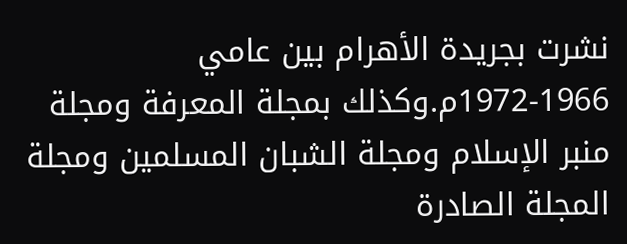نشرت بجريدة الأهرام بين عامي 1966-1972م.وكذلك بمجلة المعرفة ومجلة منبر الإسلام ومجلة الشبان المسلمين ومجلة المجلة الصادرة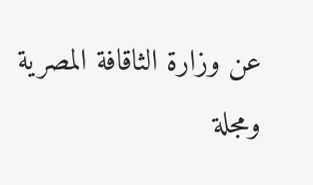عن وزارة الثاقافة المصرية ومجلة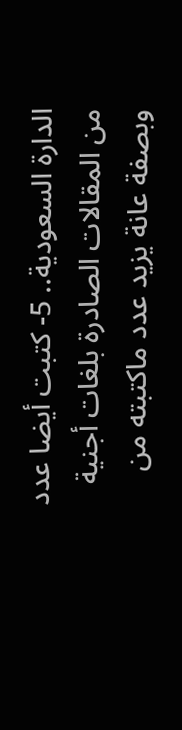الدارة السعودية.. 5- كتبت أيضا عدد من المقالات الصادرة بلغات أجنية وبصفة عانة يزيد عدد ماكتبته من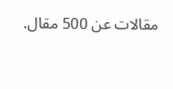مقالات عن 500 مقال.